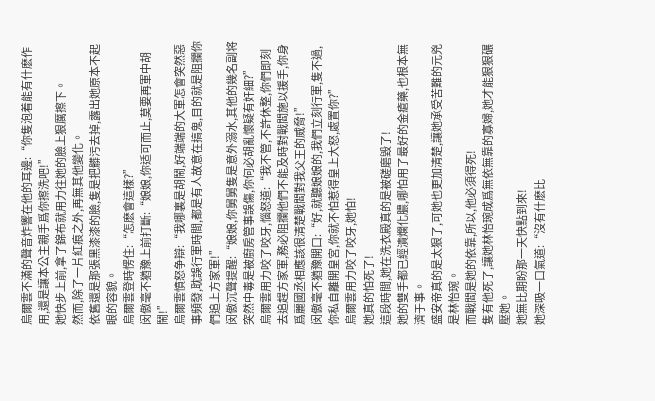烏爾雲不滿的聲音炸響在他的耳邊:“你隻泡着能有什麽作用,還是讓本公主親手爲你擦洗吧!”
她快步上前,拿了錦布就用力往她的臉上狠厲擦下。
然而,除了一片紅痕之外,再無其他變化。
依舊還是那張黑漆漆的臉,隻是把髒污去掉,露出她原本不起眼的容貌。
烏爾雲登時愣住:“怎麽會這樣?”
闵傲毫不猶豫上前打斷:“娘娘,你适可而止,莫要再軍中胡鬧!”
烏爾雲憤怒争辯:“我哪裏是胡鬧,好端端的大軍怎會突然惡事頻發,耽誤行軍時間,都是有人故意在搞鬼,目的就是阻攔你們追上方家軍!”
闵傲沉聲提醒:“娘娘,你舅舅隻是意外溺水,其他的幾名副将突然中毒是被廚房管事誤傷,你何必胡亂懷疑有奸細?”
烏爾雲用力咬了咬牙,惱怒道:“我不管,不許休整,你們即刻去追趕方家軍,務必阻攔他們不能及時對戰閻施以援手,你身爲麗國丞相應該很清楚戰閻對我父王的威脅!”
闵傲毫不猶豫開口:“好,就聽娘娘的,我們立刻行軍,隻不過,你私自離開皇宮,你就不怕惹得皇上大怒,處置你?”
烏爾雲用力咬了咬牙,她怕!
她真的怕死了!
這段時間,她在洗衣殿真的是被磋磨毀了!
她的雙手都已經潰爛化膿,哪怕用了最好的金瘡藥,也根本無濟于事。
盛安帝真的是太狠了,可她也更加清楚,讓她承受苦難的元兇是林怡琬。
而戰閻是她的依靠,所以,他必須得死!
隻有他死了,讓她林怡琬成爲無依無靠的寡婦,她才能狠狠碾壓她。
她無比期盼那一天快點到來!
她深吸一口氣道:“沒有什麽比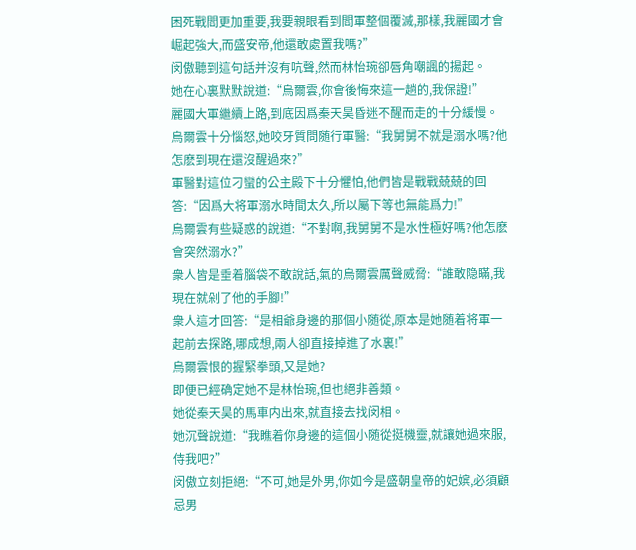困死戰閻更加重要,我要親眼看到閻軍整個覆滅,那樣,我麗國才會崛起強大,而盛安帝,他還敢處置我嗎?”
闵傲聽到這句話并沒有吭聲,然而林怡琬卻唇角嘲諷的揚起。
她在心裏默默說道:“烏爾雲,你會後悔來這一趟的,我保證!”
麗國大軍繼續上路,到底因爲秦天昊昏迷不醒而走的十分緩慢。
烏爾雲十分惱怒,她咬牙質問随行軍醫:“我舅舅不就是溺水嗎?他怎麽到現在還沒醒過來?”
軍醫對這位刁蠻的公主殿下十分懼怕,他們皆是戰戰兢兢的回答:“因爲大将軍溺水時間太久,所以屬下等也無能爲力!”
烏爾雲有些疑惑的說道:“不對啊,我舅舅不是水性極好嗎?他怎麽會突然溺水?”
衆人皆是垂着腦袋不敢說話,氣的烏爾雲厲聲威脅:“誰敢隐瞞,我現在就剁了他的手腳!”
衆人這才回答:“是相爺身邊的那個小随從,原本是她随着将軍一起前去探路,哪成想,兩人卻直接掉進了水裏!”
烏爾雲恨的握緊拳頭,又是她?
即便已經确定她不是林怡琬,但也絕非善類。
她從秦天昊的馬車内出來,就直接去找闵相。
她沉聲說道:“我瞧着你身邊的這個小随從挺機靈,就讓她過來服,侍我吧?”
闵傲立刻拒絕:“不可,她是外男,你如今是盛朝皇帝的妃嫔,必須顧忌男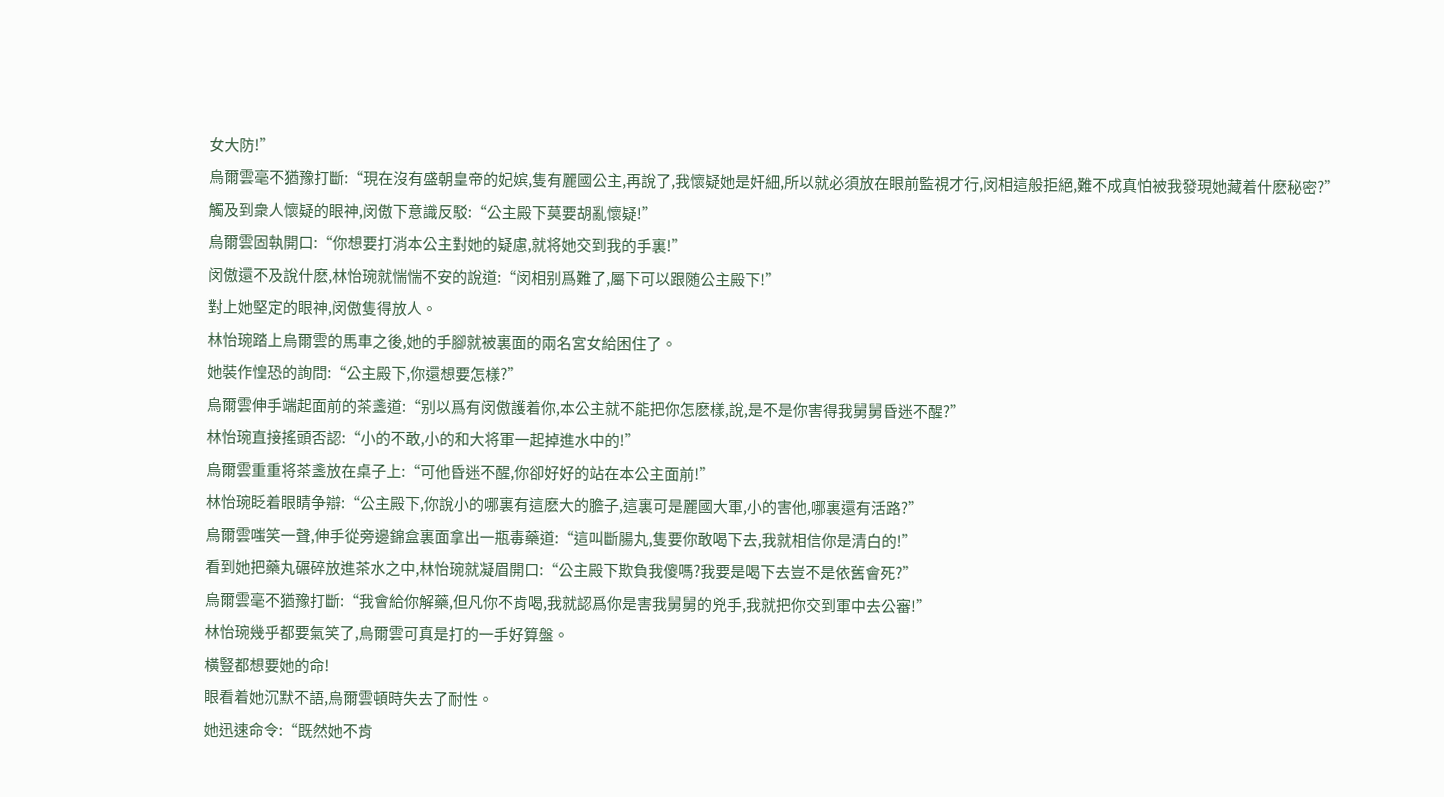女大防!”
烏爾雲毫不猶豫打斷:“現在沒有盛朝皇帝的妃嫔,隻有麗國公主,再說了,我懷疑她是奸細,所以就必須放在眼前監視才行,闵相這般拒絕,難不成真怕被我發現她藏着什麽秘密?”
觸及到衆人懷疑的眼神,闵傲下意識反駁:“公主殿下莫要胡亂懷疑!”
烏爾雲固執開口:“你想要打消本公主對她的疑慮,就将她交到我的手裏!”
闵傲還不及說什麽,林怡琬就惴惴不安的說道:“闵相别爲難了,屬下可以跟随公主殿下!”
對上她堅定的眼神,闵傲隻得放人。
林怡琬踏上烏爾雲的馬車之後,她的手腳就被裏面的兩名宮女給困住了。
她裝作惶恐的詢問:“公主殿下,你還想要怎樣?”
烏爾雲伸手端起面前的茶盞道:“别以爲有闵傲護着你,本公主就不能把你怎麽樣,說,是不是你害得我舅舅昏迷不醒?”
林怡琬直接搖頭否認:“小的不敢,小的和大将軍一起掉進水中的!”
烏爾雲重重将茶盞放在桌子上:“可他昏迷不醒,你卻好好的站在本公主面前!”
林怡琬眨着眼睛争辯:“公主殿下,你說小的哪裏有這麽大的膽子,這裏可是麗國大軍,小的害他,哪裏還有活路?”
烏爾雲嗤笑一聲,伸手從旁邊錦盒裏面拿出一瓶毒藥道:“這叫斷腸丸,隻要你敢喝下去,我就相信你是清白的!”
看到她把藥丸碾碎放進茶水之中,林怡琬就凝眉開口:“公主殿下欺負我傻嗎?我要是喝下去豈不是依舊會死?”
烏爾雲毫不猶豫打斷:“我會給你解藥,但凡你不肯喝,我就認爲你是害我舅舅的兇手,我就把你交到軍中去公審!”
林怡琬幾乎都要氣笑了,烏爾雲可真是打的一手好算盤。
橫豎都想要她的命!
眼看着她沉默不語,烏爾雲頓時失去了耐性。
她迅速命令:“既然她不肯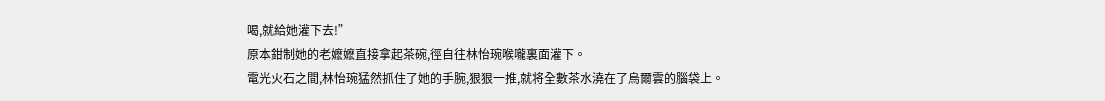喝,就給她灌下去!”
原本鉗制她的老嬷嬷直接拿起茶碗,徑自往林怡琬喉嚨裏面灌下。
電光火石之間,林怡琬猛然抓住了她的手腕,狠狠一推,就将全數茶水澆在了烏爾雲的腦袋上。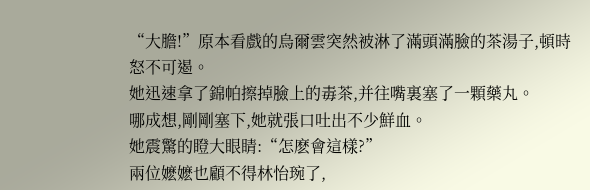“大膽!”原本看戲的烏爾雲突然被淋了滿頭滿臉的茶湯子,頓時怒不可遏。
她迅速拿了錦帕擦掉臉上的毒茶,并往嘴裏塞了一顆藥丸。
哪成想,剛剛塞下,她就張口吐出不少鮮血。
她震驚的瞪大眼睛:“怎麽會這樣?”
兩位嬷嬷也顧不得林怡琬了,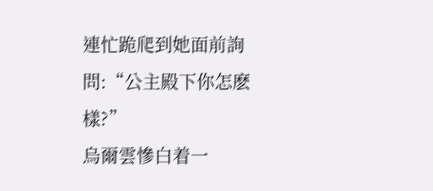連忙跪爬到她面前詢問:“公主殿下你怎麽樣?”
烏爾雲慘白着一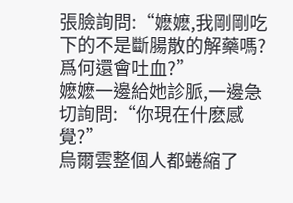張臉詢問:“嬷嬷,我剛剛吃下的不是斷腸散的解藥嗎?爲何還會吐血?”
嬷嬷一邊給她診脈,一邊急切詢問:“你現在什麽感覺?”
烏爾雲整個人都蜷縮了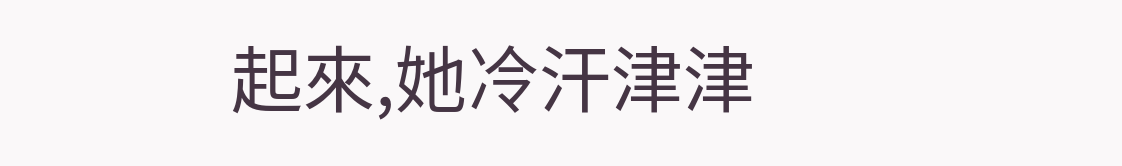起來,她冷汗津津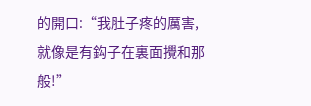的開口:“我肚子疼的厲害,就像是有鈎子在裏面攪和那般!”